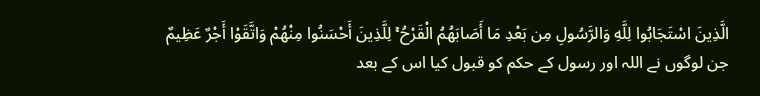الَّذِينَ اسْتَجَابُوا لِلَّهِ وَالرَّسُولِ مِن بَعْدِ مَا أَصَابَهُمُ الْقَرْحُ ۚ لِلَّذِينَ أَحْسَنُوا مِنْهُمْ وَاتَّقَوْا أَجْرٌ عَظِيمٌ
جن لوگوں نے اللہ اور رسول کے حکم کو قبول کیا اس کے بعد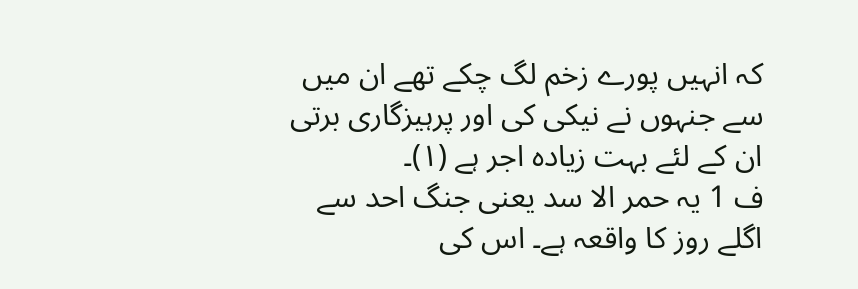کہ انہیں پورے زخم لگ چکے تھے ان میں سے جنہوں نے نیکی کی اور پرہیزگاری برتی ان کے لئے بہت زیادہ اجر ہے (١)۔
ف 1 یہ حمر الا سد یعنی جنگ احد سے اگلے روز کا واقعہ ہے۔ اس کی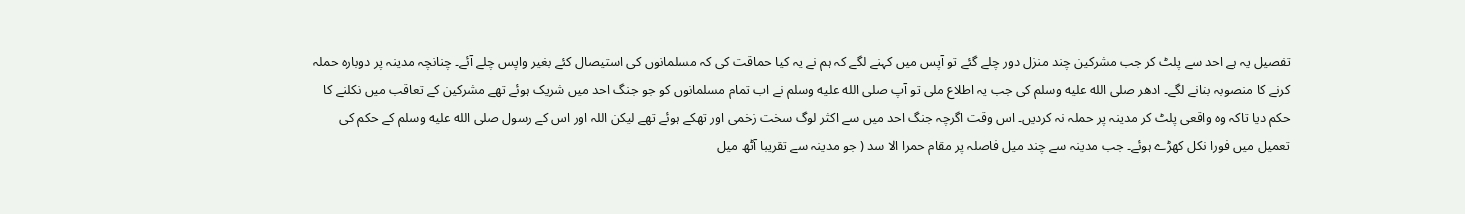تفصیل یہ ہے احد سے پلٹ کر جب مشرکین چند منزل دور چلے گئے تو آپس میں کہنے لگے کہ ہم نے یہ کیا حماقت کی کہ مسلمانوں کی استیصال کئے بغیر واپس چلے آئے۔ چنانچہ مدینہ پر دوبارہ حملہ کرنے کا منصوبہ بنانے لگے۔ ادھر صلى الله عليه وسلم کی جب یہ اطلاع ملی تو آپ صلى الله عليه وسلم نے اب تمام مسلمانوں کو جو جنگ احد میں شریک ہوئے تھے مشرکین کے تعاقب میں نکلنے کا حکم دیا تاکہ وہ واقعی پلٹ کر مدینہ پر حملہ نہ کردیں۔ اس وقت اگرچہ جنگ احد میں سے اکثر لوگ سخت زخمی اور تھکے ہوئے تھے لیکن اللہ اور اس کے رسول صلى الله عليه وسلم کے حکم کی تعمیل میں فورا نکل کھڑے ہوئے۔ جب مدینہ سے چند میل فاصلہ پر مقام حمرا الا سد ( جو مدینہ سے تقریبا آٹھ میل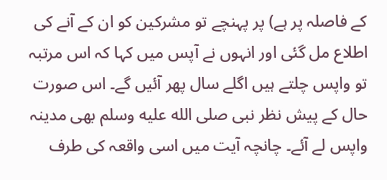کے فاصلہ پر ہے) پر پہنچے تو مشرکین کو ان کے آنے کی اطلاع مل گئی اور انہوں نے آپس میں کہا کہ اس مرتبہ تو واپس چلتے ہیں اگلے سال پھر آئیں گے۔ اس صورت حال کے پیش نظر نبی صلى الله عليه وسلم بھی مدینہ واپس لے آئے۔ چانچہ آیت میں اسی واقعہ کی طرف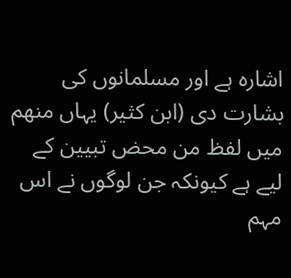اشارہ ہے اور مسلمانوں کی بشارت دی (ابن کثیر) یہاں منھم میں لفظ من محض تبیین کے لیے ہے کیونکہ جن لوگوں نے اس مہم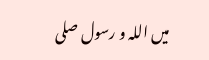میں اللہ و رسول صلى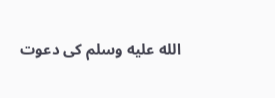الله عليه وسلم کی دعوت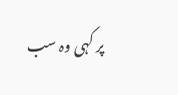پر کہی وہ سب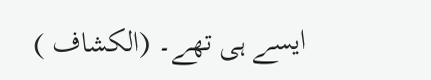ایسے ہی تھے۔ (الکشاف )